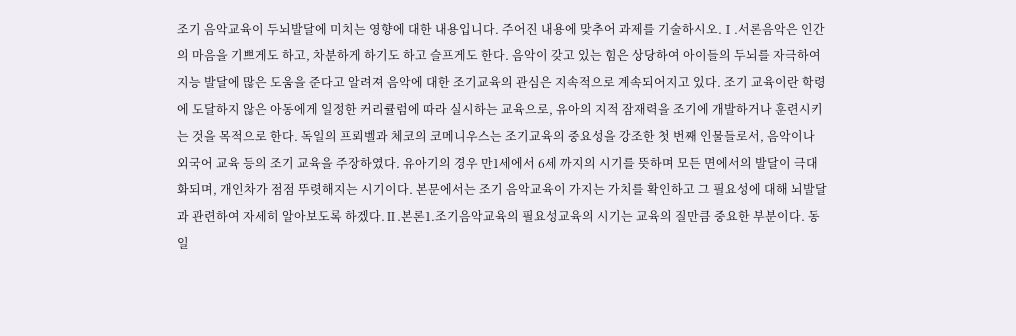조기 음악교육이 두뇌발달에 미치는 영향에 대한 내용입니다. 주어진 내용에 맞추어 과제를 기술하시오.Ⅰ.서론음악은 인간의 마음을 기쁘게도 하고, 차분하게 하기도 하고 슬프게도 한다. 음악이 갖고 있는 힘은 상당하여 아이들의 두뇌를 자극하여 지능 발달에 많은 도움을 준다고 알려져 음악에 대한 조기교육의 관심은 지속적으로 계속되어지고 있다. 조기 교육이란 학령에 도달하지 않은 아동에게 일정한 커리큘럼에 따라 실시하는 교육으로, 유아의 지적 잠재력을 조기에 개발하거나 훈련시키는 것을 목적으로 한다. 독일의 프뢰벨과 체코의 코메니우스는 조기교육의 중요성을 강조한 첫 번째 인물들로서, 음악이나 외국어 교육 등의 조기 교육을 주장하였다. 유아기의 경우 만1세에서 6세 까지의 시기를 뜻하며 모든 면에서의 발달이 극대화되며, 개인차가 점점 뚜렷해지는 시기이다. 본문에서는 조기 음악교육이 가지는 가치를 확인하고 그 필요성에 대해 뇌발달과 관련하여 자세히 알아보도록 하겠다.Ⅱ.본론1.조기음악교육의 필요성교육의 시기는 교육의 질만큼 중요한 부분이다. 동일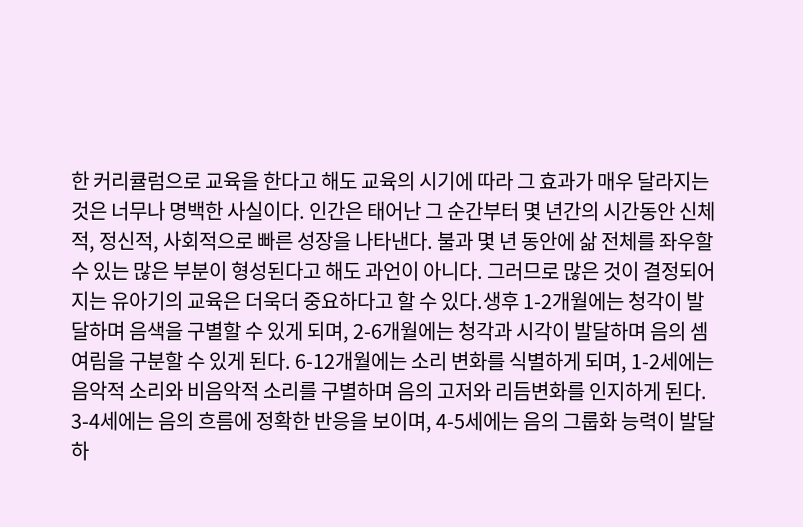한 커리큘럼으로 교육을 한다고 해도 교육의 시기에 따라 그 효과가 매우 달라지는 것은 너무나 명백한 사실이다. 인간은 태어난 그 순간부터 몇 년간의 시간동안 신체적, 정신적, 사회적으로 빠른 성장을 나타낸다. 불과 몇 년 동안에 삶 전체를 좌우할 수 있는 많은 부분이 형성된다고 해도 과언이 아니다. 그러므로 많은 것이 결정되어지는 유아기의 교육은 더욱더 중요하다고 할 수 있다.생후 1-2개월에는 청각이 발달하며 음색을 구별할 수 있게 되며, 2-6개월에는 청각과 시각이 발달하며 음의 셈여림을 구분할 수 있게 된다. 6-12개월에는 소리 변화를 식별하게 되며, 1-2세에는 음악적 소리와 비음악적 소리를 구별하며 음의 고저와 리듬변화를 인지하게 된다. 3-4세에는 음의 흐름에 정확한 반응을 보이며, 4-5세에는 음의 그룹화 능력이 발달하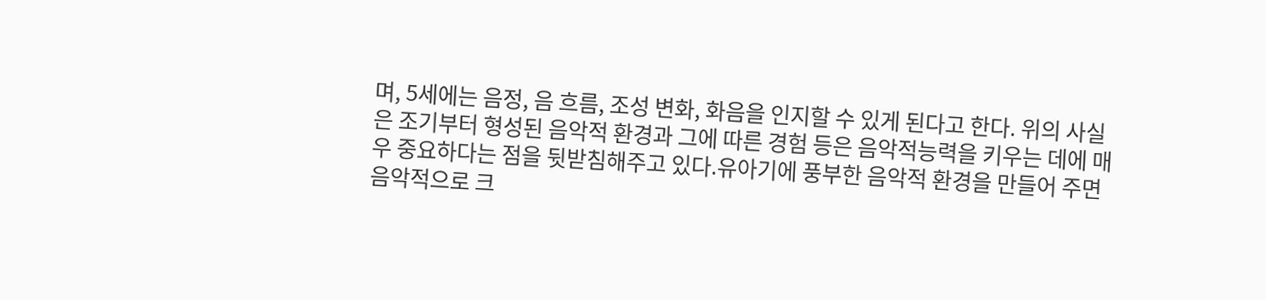며, 5세에는 음정, 음 흐름, 조성 변화, 화음을 인지할 수 있게 된다고 한다. 위의 사실은 조기부터 형성된 음악적 환경과 그에 따른 경험 등은 음악적능력을 키우는 데에 매우 중요하다는 점을 뒷받침해주고 있다.유아기에 풍부한 음악적 환경을 만들어 주면 음악적으로 크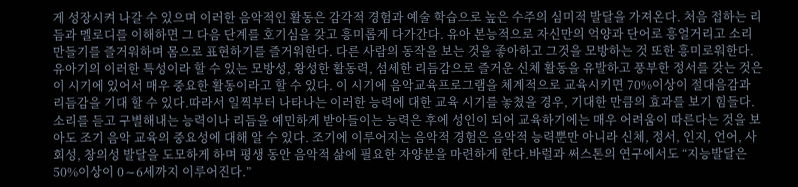게 성장시켜 나갈 수 있으며 이러한 음악적인 활동은 감각적 경험과 예술 학습으로 높은 수주의 심미적 발달을 가져온다. 처음 접하는 리듬과 멜로디를 이해하면 그 다음 단계를 호기심을 갖고 흥미롭게 다가간다. 유아 본능적으로 자신만의 억양과 단어로 흥얼거리고 소리 만들기를 즐거워하며 몸으로 표현하기를 즐거워한다. 다른 사람의 동작을 보는 것을 좋아하고 그것을 모방하는 것 또한 흥미로워한다. 유아기의 이러한 특성이라 할 수 있는 모방성, 왕성한 활동력, 섬세한 리듬감으로 즐거운 신체 활동을 유발하고 풍부한 정서를 갖는 것은 이 시기에 있어서 매우 중요한 활동이라고 할 수 있다. 이 시기에 음악교육프로그램을 체계적으로 교육시키면 70%이상이 절대음감과 리듬감을 기대 할 수 있다.따라서 일찍부터 나타나는 이러한 능력에 대한 교육 시기를 놓쳤을 경우, 기대한 만큼의 효과를 보기 힘들다. 소리를 듣고 구별해내는 능력이나 리듬을 예민하게 받아들이는 능력은 후에 성인이 되어 교육하기에는 매우 어려움이 따른다는 것을 보아도 조기 음악 교육의 중요성에 대해 알 수 있다. 조기에 이루어지는 음악적 경험은 음악적 능력뿐만 아니라 신체, 정서, 인지, 언어, 사회성, 창의성 발달을 도모하게 하며 평생 동안 음악적 삶에 필요한 자양분을 마련하게 한다.바럴과 써스톤의 연구에서도 “지능발달은 50%이상이 0∼6세까지 이루어진다.”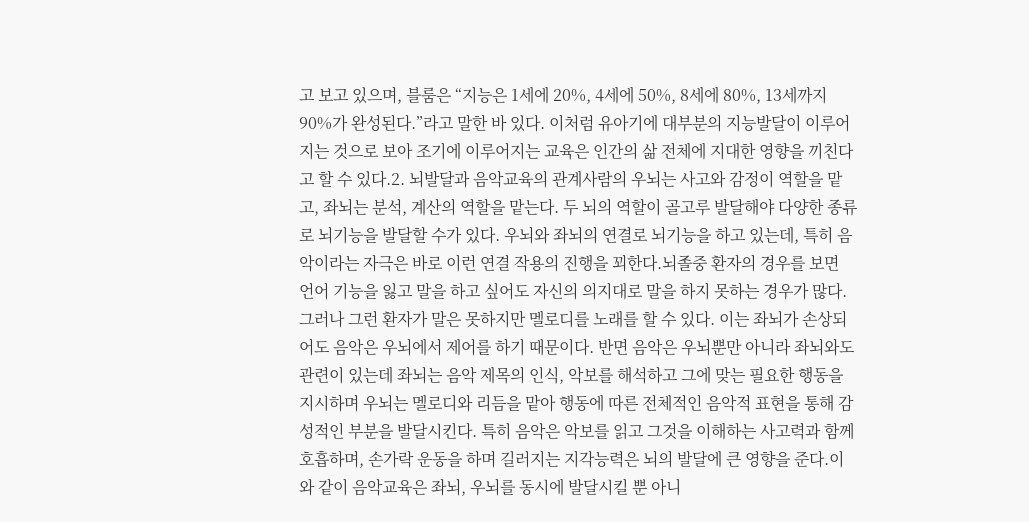고 보고 있으며, 블룸은 “지능은 1세에 20%, 4세에 50%, 8세에 80%, 13세까지 90%가 완성된다.”라고 말한 바 있다. 이처럼 유아기에 대부분의 지능발달이 이루어지는 것으로 보아 조기에 이루어지는 교육은 인간의 삶 전체에 지대한 영향을 끼친다고 할 수 있다.2. 뇌발달과 음악교육의 관계사람의 우뇌는 사고와 감정이 역할을 맡고, 좌뇌는 분석, 계산의 역할을 맡는다. 두 뇌의 역할이 골고루 발달해야 다양한 종류로 뇌기능을 발달할 수가 있다. 우뇌와 좌뇌의 연결로 뇌기능을 하고 있는데, 특히 음악이라는 자극은 바로 이런 연결 작용의 진행을 꾀한다.뇌졸중 환자의 경우를 보면 언어 기능을 잃고 말을 하고 싶어도 자신의 의지대로 말을 하지 못하는 경우가 많다. 그러나 그런 환자가 말은 못하지만 멜로디를 노래를 할 수 있다. 이는 좌뇌가 손상되어도 음악은 우뇌에서 제어를 하기 때문이다. 반면 음악은 우뇌뿐만 아니라 좌뇌와도 관련이 있는데 좌뇌는 음악 제목의 인식, 악보를 해석하고 그에 맞는 필요한 행동을 지시하며 우뇌는 멜로디와 리듬을 맡아 행동에 따른 전체적인 음악적 표현을 통해 감성적인 부분을 발달시킨다. 특히 음악은 악보를 읽고 그것을 이해하는 사고력과 함께 호흡하며, 손가락 운동을 하며 길러지는 지각능력은 뇌의 발달에 큰 영향을 준다.이와 같이 음악교육은 좌뇌, 우뇌를 동시에 발달시킬 뿐 아니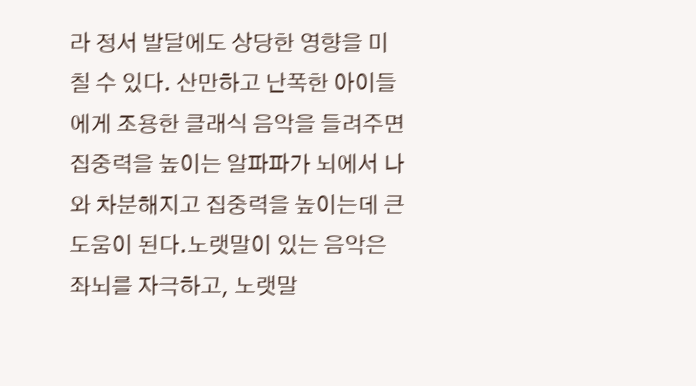라 정서 발달에도 상당한 영향을 미칠 수 있다. 산만하고 난폭한 아이들에게 조용한 클래식 음악을 들려주면 집중력을 높이는 알파파가 뇌에서 나와 차분해지고 집중력을 높이는데 큰 도움이 된다.노랫말이 있는 음악은 좌뇌를 자극하고, 노랫말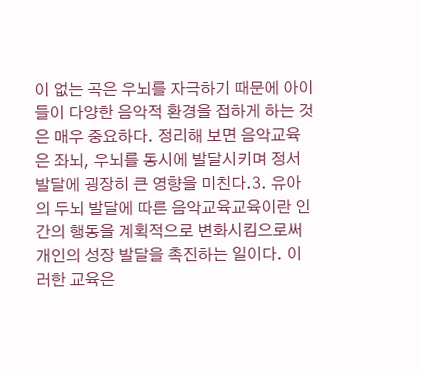이 없는 곡은 우뇌를 자극하기 때문에 아이들이 다양한 음악적 환경을 접하게 하는 것은 매우 중요하다. 정리해 보면 음악교육은 좌뇌, 우뇌를 동시에 발달시키며 정서 발달에 굉장히 큰 영향을 미친다.3. 유아의 두뇌 발달에 따른 음악교육교육이란 인간의 행동을 계획적으로 변화시킴으로써 개인의 성장 발달을 촉진하는 일이다. 이러한 교육은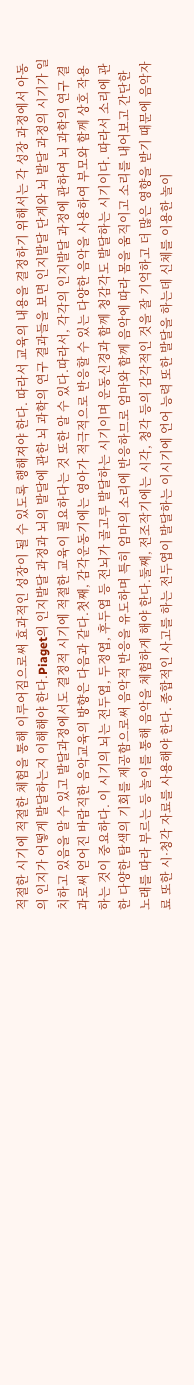적절한 시기에 적절한 체험을 통해 이루어짐으로써 효과적인 성장이 될 수 있도록 행해져야 한다. 따라서 교육의 내용을 결정하기 위해서는 각 성장 과정에서 아동의 인지가 어떻게 발달하는지 이해해야 한다.Piaget의 인지발달 과정과 뇌의 발달에 관한 뇌 과학의 연구 결과들을 보면 인지발달 단계와 뇌 발달 과정의 시기가 일치하고 있음을 알 수 있고 발달과정에서도 결정적 시기에 적절한 교육이 필요하다는 것 또한 알 수 있다.따라서, 각각의 인지발달 과정에 관하여 뇌 과학의 연구 결과로써 얻어진 바람직한 음악교육의 방향은 다음과 같다.첫째, 감각운동기에는 영아가 적극적으로 반응할 수 있는 다양한 음악을 사용하여 부모와 함께 상호 작용하는 것이 중요하다. 이 시기의 뇌는 전두엽, 두정엽, 후두엽 등 전뇌가 골고루 발달하는 시기이며 운동신경과 함께 청감각도 발달하는 시기이다. 따라서 소리에 관한 다양한 탐색의 기회를 제공함으로써 음악적 반응을 유도하며 특히 엄마의 소리에 반응하므로 엄마와 함께 음악에 따라 몸을 움직이고 소리를 내어보고 간단한 노래를 따라 부르는 등 놀이를 통해 음악을 체험하게 해야 한다.둘째, 전조작기에는 시각, 청각 등의 감각적인 것을 잘 기억하고 더 많은 영향을 받기 때문에 음악자료 또한 시·청각 자료를 사용해야 한다. 종합적인 사고를 하는 전두엽이 발달하는 이시기에 언어 능력 또한 발달을 하는데 신체를 이용한 놀이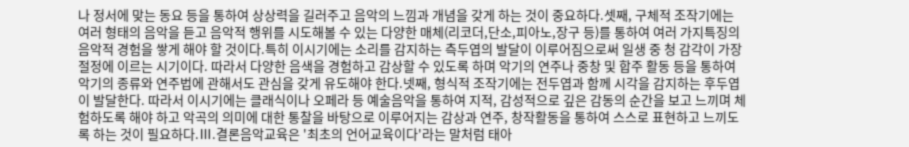나 정서에 맞는 동요 등을 통하여 상상력을 길러주고 음악의 느낌과 개념을 갖게 하는 것이 중요하다.셋째, 구체적 조작기에는 여러 형태의 음악을 듣고 음악적 행위를 시도해볼 수 있는 다양한 매체(리코더,단소,피아노,장구 등)를 통하여 여러 가지특징의 음악적 경험을 쌓게 해야 할 것이다.특히 이시기에는 소리를 감지하는 측두엽의 발달이 이루어짐으로써 일생 중 청 감각이 가장 절정에 이르는 시기이다. 따라서 다양한 음색을 경험하고 감상할 수 있도록 하며 악기의 연주나 중창 및 합주 활동 등을 통하여 악기의 종류와 연주법에 관해서도 관심을 갖게 유도해야 한다.넷째, 형식적 조작기에는 전두엽과 함께 시각을 감지하는 후두엽이 발달한다. 따라서 이시기에는 클래식이나 오페라 등 예술음악을 통하여 지적, 감성적으로 깊은 감동의 순간을 보고 느끼며 체험하도록 해야 하고 악곡의 의미에 대한 통찰을 바탕으로 이루어지는 감상과 연주, 창작활동을 통하여 스스로 표현하고 느끼도록 하는 것이 필요하다.Ⅲ.결론음악교육은 '최초의 언어교육이다'라는 말처럼 태아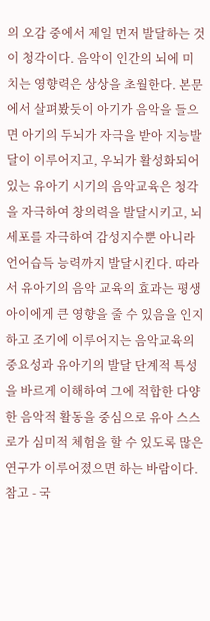의 오감 중에서 제일 먼저 발달하는 것이 청각이다. 음악이 인간의 뇌에 미치는 영향력은 상상을 초월한다. 본문에서 살펴봤듯이 아기가 음악을 들으면 아기의 두뇌가 자극을 받아 지능발달이 이루어지고, 우뇌가 활성화되어 있는 유아기 시기의 음악교육은 청각을 자극하여 창의력을 발달시키고, 뇌세포를 자극하여 감성지수뿐 아니라 언어습득 능력까지 발달시킨다. 따라서 유아기의 음악 교육의 효과는 평생 아이에게 큰 영향을 줄 수 있음을 인지하고 조기에 이루어지는 음악교육의 중요성과 유아기의 발달 단계적 특성을 바르게 이해하여 그에 적합한 다양한 음악적 활동을 중심으로 유아 스스로가 심미적 체험을 할 수 있도록 많은 연구가 이루어졌으면 하는 바람이다.참고 - 국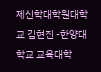제신학대학원대학교 김현진 -한양대학교 교육대학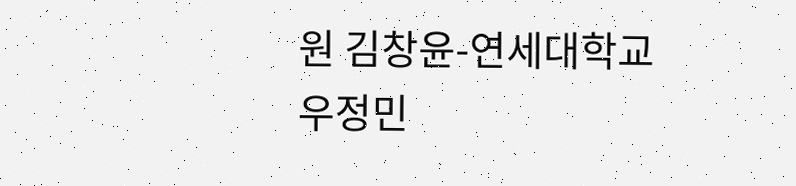원 김창윤-연세대학교 우정민